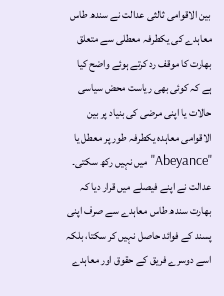بین الاقوامی ثالثی عدالت نے سندھ طاس معاہدے کی یکطرفہ معطلی سے متعلق بھارت کا موقف رد کرتے ہوئے واضح کیا ہے کہ کوئی بھی ریاست محض سیاسی حالات یا اپنی مرضی کی بنیاد پر بین الاقوامی معاہدہ یکطرفہ طور پر معطل یا "Abeyance" میں نہیں رکھ سکتی۔
عدالت نے اپنے فیصلے میں قرار دیا کہ بھارت سندھ طاس معاہدے سے صرف اپنی پسند کے فوائد حاصل نہیں کر سکتا، بلکہ اسے دوسرے فریق کے حقوق اور معاہدے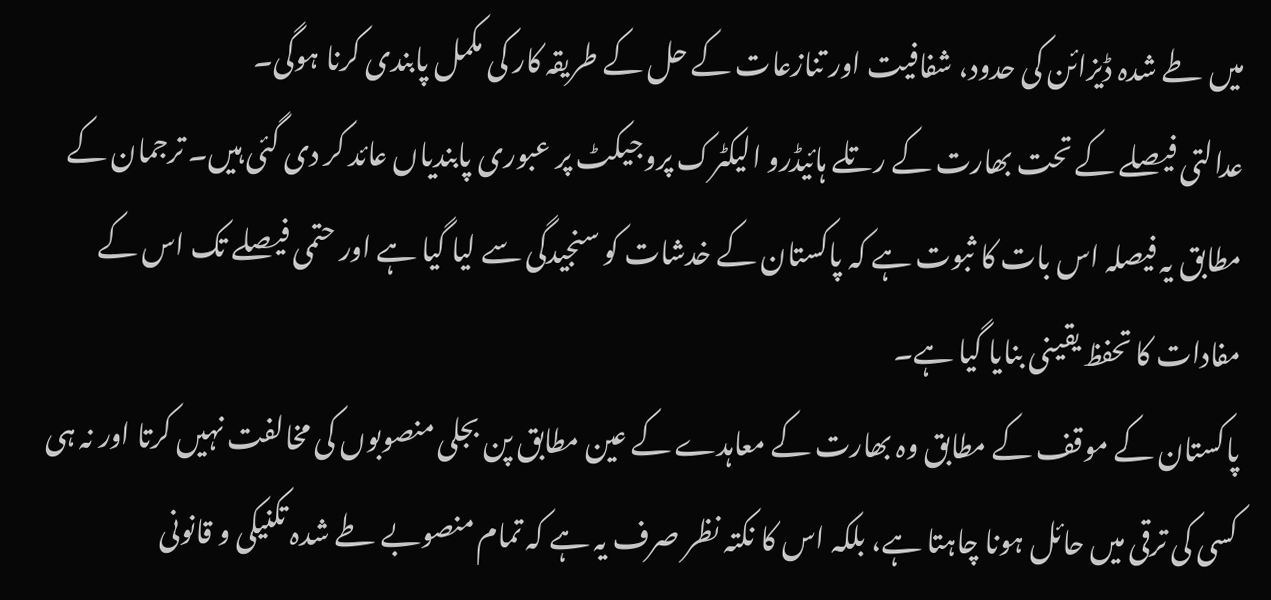میں طے شدہ ڈیزائن کی حدود، شفافیت اور تنازعات کے حل کے طریقہ کار کی مکمل پابندی کرنا ہوگی۔
عدالتی فیصلے کے تحت بھارت کے رتلے ہائیڈرو الیکٹرک پروجیکٹ پر عبوری پابندیاں عائد کر دی گئی ہیں۔ ترجمان کے مطابق یہ فیصلہ اس بات کا ثبوت ہے کہ پاکستان کے خدشات کو سنجیدگی سے لیا گیا ہے اور حتمی فیصلے تک اس کے مفادات کا تحفظ یقینی بنایا گیا ہے۔
پاکستان کے موقف کے مطابق وہ بھارت کے معاہدے کے عین مطابق پن بجلی منصوبوں کی مخالفت نہیں کرتا اور نہ ہی کسی کی ترقی میں حائل ہونا چاہتا ہے، بلکہ اس کا نکتہ نظر صرف یہ ہے کہ تمام منصوبے طے شدہ تکنیکی و قانونی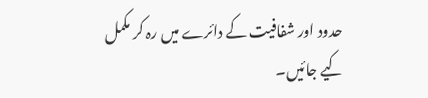حدود اور شفافیت کے دائرے میں رہ کر مکمل کیے جائیں۔